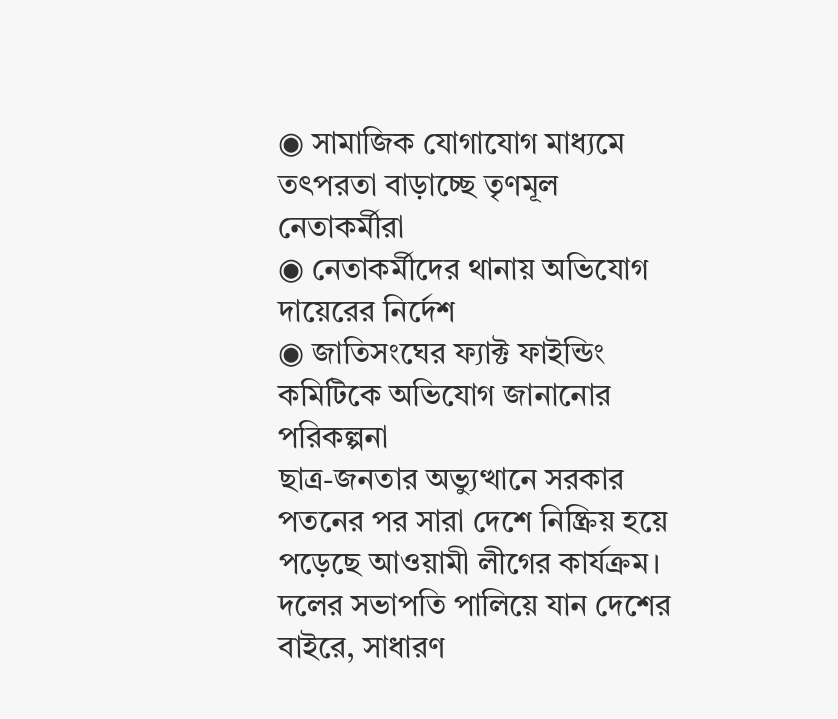◉ সামাজিক যোগাযোগ মাধ্যমে তৎপরতা বাড়াচ্ছে তৃণমূল নেতাকর্মীরা
◉ নেতাকর্মীদের থানায় অভিযোগ দায়েরের নির্দেশ
◉ জাতিসংঘের ফ্যাক্ট ফাইন্ডিং কমিটিকে অভিযোগ জানানোর পরিকল্পনা
ছাত্র-জনতার অভ্যুত্থানে সরকার পতনের পর সারা দেশে নিষ্ক্রিয় হয়ে পড়েছে আওয়ামী লীগের কার্যক্রম। দলের সভাপতি পালিয়ে যান দেশের বাইরে, সাধারণ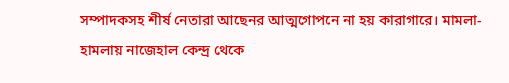সম্পাদকসহ শীর্ষ নেতারা আছেনর আত্মগোপনে না হয় কারাগারে। মামলা-হামলায় নাজেহাল কেন্দ্র থেকে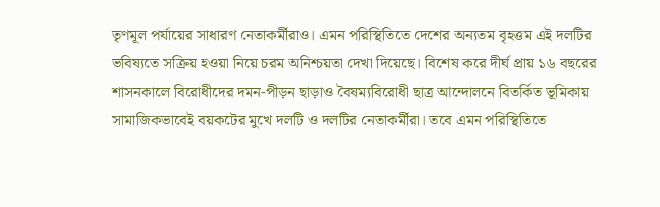তৃণমূল পর্যায়ের সাধারণ নেতাকর্মীরাও। এমন পরিস্থিতিতে দেশের অন্যতম বৃহত্তম এই দলটির ভবিষ্যতে সক্রিয় হওয়া নিয়ে চরম অনিশ্চয়তা দেখা দিয়েছে। বিশেষ করে দীর্ঘ প্রায় ১৬ বছরের শাসনকালে বিরোধীদের দমন-পীড়ন ছাড়াও বৈষম্যবিরোধী ছাত্র আন্দোলনে বিতর্কিত ভূমিকায় সামাজিকভাবেই বয়কটের মুখে দলটি ও দলটির নেতাকর্মীরা। তবে এমন পরিস্থিতিতে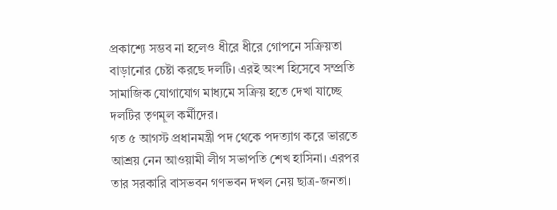প্রকাশ্যে সম্ভব না হলেও ধীরে ধীরে গোপনে সক্রিয়তা বাড়ানোর চেষ্টা করছে দলটি। এরই অংশ হিসেবে সম্প্রতি সামাজিক যোগাযোগ মাধ্যমে সক্রিয় হতে দেখা যাচ্ছে দলটির তৃণমূল কর্মীদের।
গত ৫ আগস্ট প্রধানমন্ত্রী পদ থেকে পদত্যাগ করে ভারতে আশ্রয় নেন আওয়ামী লীগ সভাপতি শেখ হাসিনা। এরপর তার সরকারি বাসভবন গণভবন দখল নেয় ছাত্র-জনতা।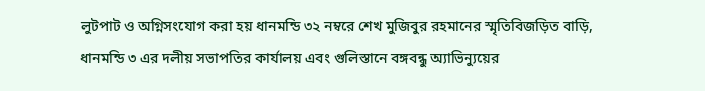লুটপাট ও অগ্নিসংযোগ করা হয় ধানমন্ডি ৩২ নম্বরে শেখ মুজিবুর রহমানের স্মৃতিবিজড়িত বাড়ি, ধানমন্ডি ৩ এর দলীয় সভাপতির কার্যালয় এবং গুলিস্তানে বঙ্গবন্ধু অ্যাভিন্যুয়ের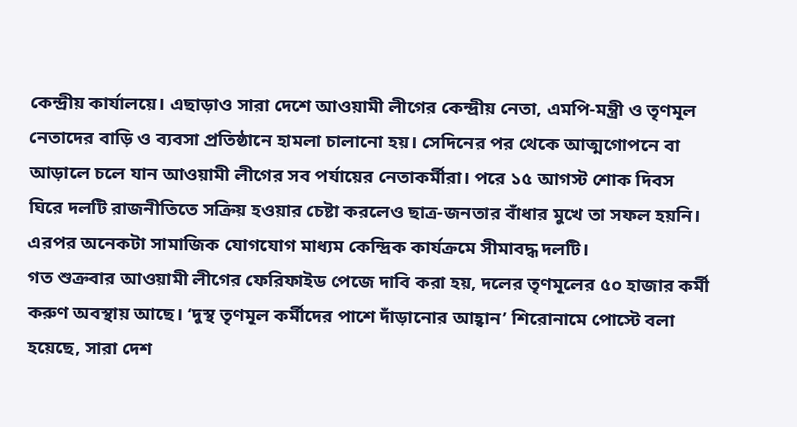কেন্দ্রীয় কার্যালয়ে। এছাড়াও সারা দেশে আওয়ামী লীগের কেন্দ্রীয় নেতা, এমপি-মন্ত্রী ও তৃণমূল নেতাদের বাড়ি ও ব্যবসা প্রতিষ্ঠানে হামলা চালানো হয়। সেদিনের পর থেকে আত্মগোপনে বা আড়ালে চলে যান আওয়ামী লীগের সব পর্যায়ের নেতাকর্মীরা। পরে ১৫ আগস্ট শোক দিবস ঘিরে দলটি রাজনীতিতে সক্রিয় হওয়ার চেষ্টা করলেও ছাত্র-জনতার বাঁধার মুখে তা সফল হয়নি। এরপর অনেকটা সামাজিক যোগযোগ মাধ্যম কেন্দ্রিক কার্যক্রমে সীমাবদ্ধ দলটি।
গত শুক্রবার আওয়ামী লীগের ফেরিফাইড পেজে দাবি করা হয়, দলের তৃণমূলের ৫০ হাজার কর্মী করুণ অবস্থায় আছে। ‘দুস্থ তৃণমূল কর্মীদের পাশে দাঁড়ানোর আহ্বান’ শিরোনামে পোস্টে বলা হয়েছে, সারা দেশ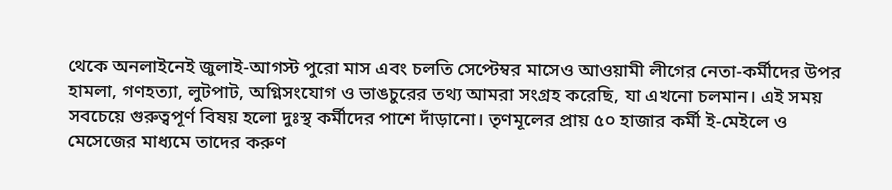থেকে অনলাইনেই জুলাই-আগস্ট পুরো মাস এবং চলতি সেপ্টেম্বর মাসেও আওয়ামী লীগের নেতা-কর্মীদের উপর হামলা, গণহত্যা, লুটপাট, অগ্নিসংযোগ ও ভাঙচুরের তথ্য আমরা সংগ্রহ করেছি, যা এখনো চলমান। এই সময় সবচেয়ে গুরুত্বপূর্ণ বিষয় হলো দুঃস্থ কর্মীদের পাশে দাঁড়ানো। তৃণমূলের প্রায় ৫০ হাজার কর্মী ই-মেইলে ও মেসেজের মাধ্যমে তাদের করুণ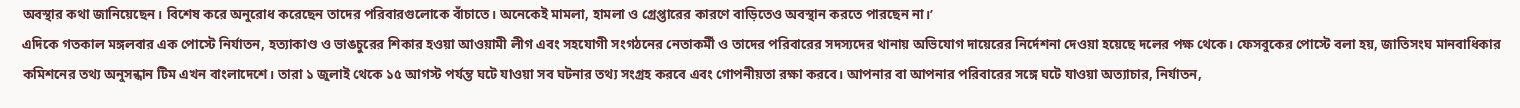অবস্থার কথা জানিয়েছেন। বিশেষ করে অনুরোধ করেছেন তাদের পরিবারগুলোকে বাঁচাতে। অনেকেই মামলা, হামলা ও গ্রেপ্তারের কারণে বাড়িতেও অবস্থান করতে পারছেন না।’
এদিকে গতকাল মঙ্গলবার এক পোস্টে নির্যাতন, হত্যাকাণ্ড ও ভাঙচুরের শিকার হওয়া আওয়ামী লীগ এবং সহযোগী সংগঠনের নেতাকর্মী ও তাদের পরিবারের সদস্যদের থানায় অভিযোগ দায়েরের নির্দেশনা দেওয়া হয়েছে দলের পক্ষ থেকে। ফেসবুকের পোস্টে বলা হয়, জাতিসংঘ মানবাধিকার কমিশনের তথ্য অনুসন্ধান টিম এখন বাংলাদেশে। তারা ১ জুলাই থেকে ১৫ আগস্ট পর্যন্ত ঘটে যাওয়া সব ঘটনার তথ্য সংগ্রহ করবে এবং গোপনীয়তা রক্ষা করবে। আপনার বা আপনার পরিবারের সঙ্গে ঘটে যাওয়া অত্যাচার, নির্যাতন,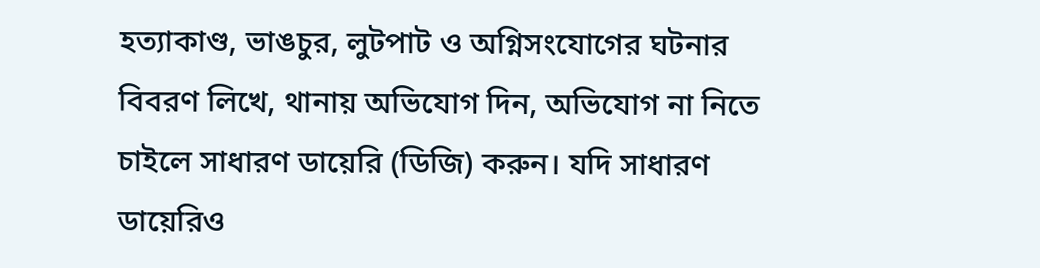হত্যাকাণ্ড, ভাঙচুর, লুটপাট ও অগ্নিসংযোগের ঘটনার বিবরণ লিখে, থানায় অভিযোগ দিন, অভিযোগ না নিতে চাইলে সাধারণ ডায়েরি (ডিজি) করুন। যদি সাধারণ ডায়েরিও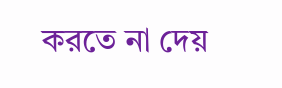করতে না দেয়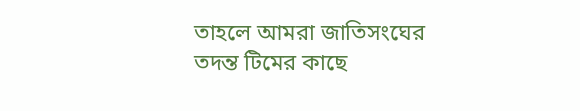তাহলে আমরা জাতিসংঘের তদন্ত টিমের কাছে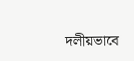দলীয়ভাবে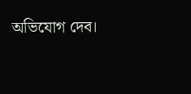অভিযোগ দেব।